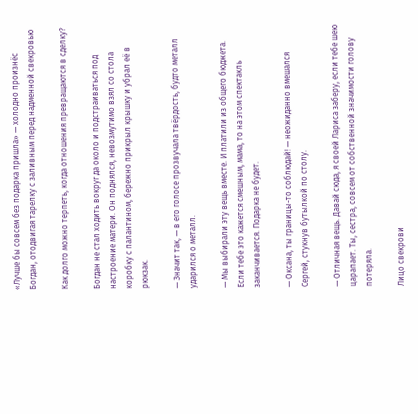«Лучше бы совсем без подарка пришла» — холодно произнёс Богдан, отодвигая тарелку с заливным перед надменной свекровью

Как долго можно терпеть, когда отношения превращаются в сделку?

Богдан не стал ходить вокруг да около и подстраиваться под настроение матери. Он поднялся, невозмутимо взял со стола коробку с палантином, бережно прикрыл крышку и убрал её в рюкзак.

— Значит так, — в его голосе прозвучала твёрдость, будто металл ударился о металл.

— Мы выбирали эту вещь вместе. И платили из общего бюджета. Если тебе это кажется смешным, мама, то на этом спектакль заканчивается. Подарка не будет.

— Оксана, ты границы-то соблюдай! — неожиданно вмешался Сергей, стукнув бутылкой по столу.

— Отличная вещь. Давай сюда, я своей Лариса заберу, если тебе шею царапает. Ты, сестра, совсем от собственной значимости голову потеряла.

Лицо свекрови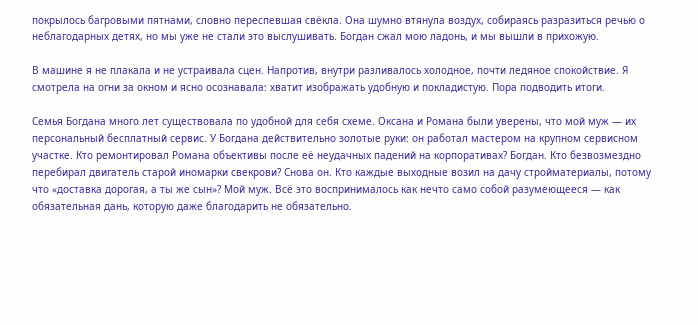покрылось багровыми пятнами, словно переспевшая свёкла. Она шумно втянула воздух, собираясь разразиться речью о неблагодарных детях, но мы уже не стали это выслушивать. Богдан сжал мою ладонь, и мы вышли в прихожую.

В машине я не плакала и не устраивала сцен. Напротив, внутри разливалось холодное, почти ледяное спокойствие. Я смотрела на огни за окном и ясно осознавала: хватит изображать удобную и покладистую. Пора подводить итоги.

Семья Богдана много лет существовала по удобной для себя схеме. Оксана и Романа были уверены, что мой муж — их персональный бесплатный сервис. У Богдана действительно золотые руки: он работал мастером на крупном сервисном участке. Кто ремонтировал Романа объективы после её неудачных падений на корпоративах? Богдан. Кто безвозмездно перебирал двигатель старой иномарки свекрови? Снова он. Кто каждые выходные возил на дачу стройматериалы, потому что «доставка дорогая, а ты же сын»? Мой муж. Всё это воспринималось как нечто само собой разумеющееся — как обязательная дань, которую даже благодарить не обязательно.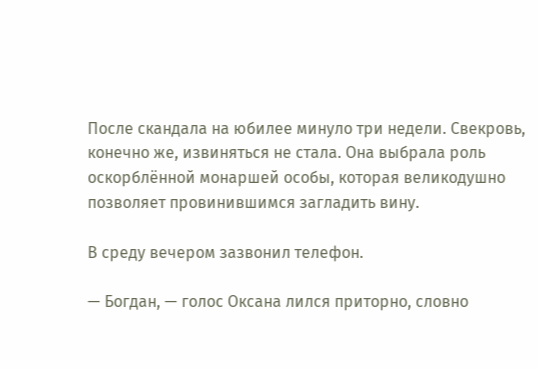После скандала на юбилее минуло три недели. Свекровь, конечно же, извиняться не стала. Она выбрала роль оскорблённой монаршей особы, которая великодушно позволяет провинившимся загладить вину.

В среду вечером зазвонил телефон.

— Богдан, — голос Оксана лился приторно, словно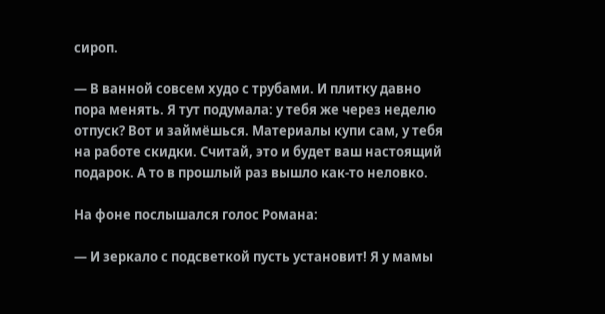сироп.

— В ванной совсем худо с трубами. И плитку давно пора менять. Я тут подумала: у тебя же через неделю отпуск? Вот и займёшься. Материалы купи сам, у тебя на работе скидки. Считай, это и будет ваш настоящий подарок. А то в прошлый раз вышло как-то неловко.

На фоне послышался голос Романа:

— И зеркало с подсветкой пусть установит! Я у мамы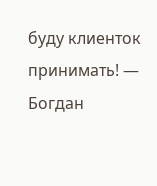буду клиенток принимать! — Богдан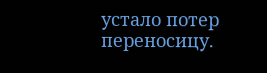устало потер переносицу.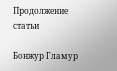Продолжение статьи

Бонжур Гламур